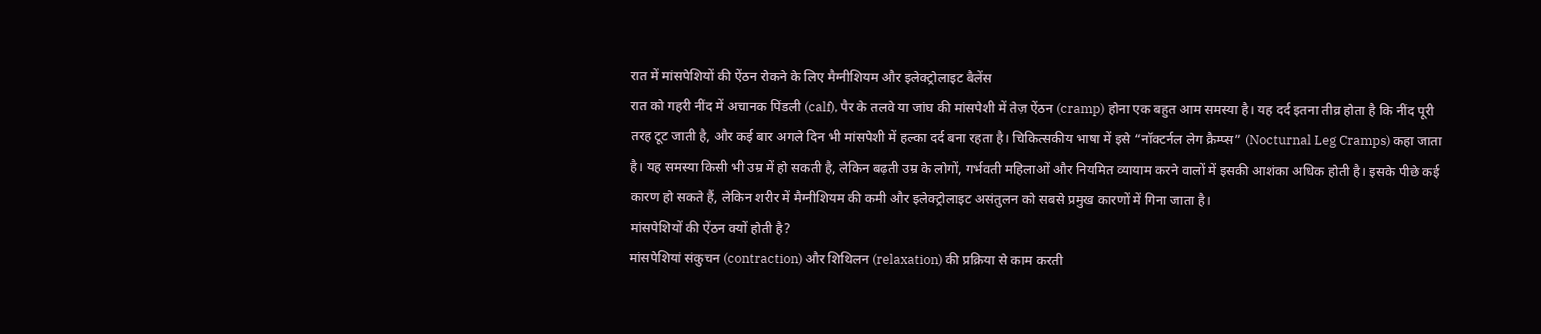रात में मांसपेशियों की ऐंठन रोकने के लिए मैग्नीशियम और इलेक्ट्रोलाइट बैलेंस
रात को गहरी नींद में अचानक पिंडली (calf), पैर के तलवे या जांघ की मांसपेशी में तेज़ ऐंठन (cramp) होना एक बहुत आम समस्या है। यह दर्द इतना तीव्र होता है कि नींद पूरी तरह टूट जाती है, और कई बार अगले दिन भी मांसपेशी में हल्का दर्द बना रहता है। चिकित्सकीय भाषा में इसे “नॉक्टर्नल लेग क्रैम्प्स” (Nocturnal Leg Cramps) कहा जाता है। यह समस्या किसी भी उम्र में हो सकती है, लेकिन बढ़ती उम्र के लोगों, गर्भवती महिलाओं और नियमित व्यायाम करने वालों में इसकी आशंका अधिक होती है। इसके पीछे कई कारण हो सकते हैं, लेकिन शरीर में मैग्नीशियम की कमी और इलेक्ट्रोलाइट असंतुलन को सबसे प्रमुख कारणों में गिना जाता है।
मांसपेशियों की ऐंठन क्यों होती है?
मांसपेशियां संकुचन (contraction) और शिथिलन (relaxation) की प्रक्रिया से काम करती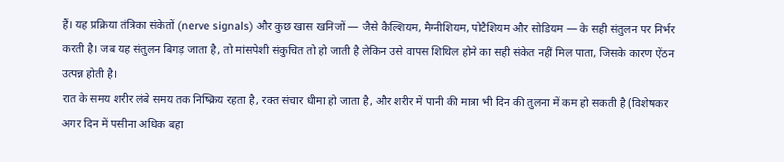हैं। यह प्रक्रिया तंत्रिका संकेतों (nerve signals) और कुछ खास खनिजों — जैसे कैल्शियम, मैग्नीशियम, पोटैशियम और सोडियम — के सही संतुलन पर निर्भर करती है। जब यह संतुलन बिगड़ जाता है, तो मांसपेशी संकुचित तो हो जाती है लेकिन उसे वापस शिथिल होने का सही संकेत नहीं मिल पाता, जिसके कारण ऐंठन उत्पन्न होती है।
रात के समय शरीर लंबे समय तक निष्क्रिय रहता है, रक्त संचार धीमा हो जाता है, और शरीर में पानी की मात्रा भी दिन की तुलना में कम हो सकती है (विशेषकर अगर दिन में पसीना अधिक बहा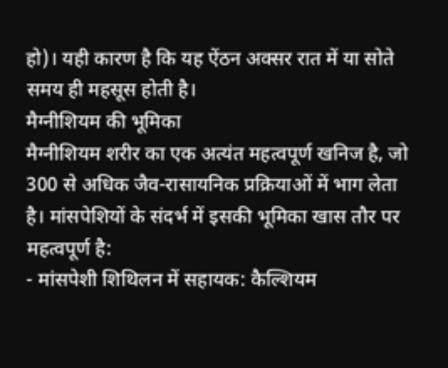हो)। यही कारण है कि यह ऐंठन अक्सर रात में या सोते समय ही महसूस होती है।
मैग्नीशियम की भूमिका
मैग्नीशियम शरीर का एक अत्यंत महत्वपूर्ण खनिज है, जो 300 से अधिक जैव-रासायनिक प्रक्रियाओं में भाग लेता है। मांसपेशियों के संदर्भ में इसकी भूमिका खास तौर पर महत्वपूर्ण है:
- मांसपेशी शिथिलन में सहायक: कैल्शियम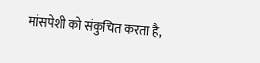मांसपेशी को संकुचित करता है,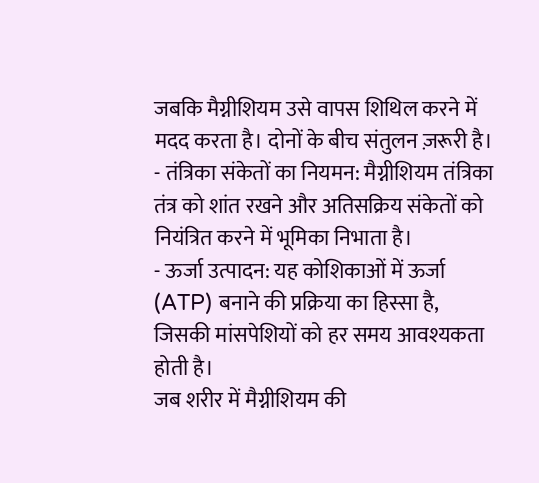जबकि मैग्नीशियम उसे वापस शिथिल करने में मदद करता है। दोनों के बीच संतुलन ज़रूरी है।
- तंत्रिका संकेतों का नियमन: मैग्नीशियम तंत्रिका तंत्र को शांत रखने और अतिसक्रिय संकेतों को नियंत्रित करने में भूमिका निभाता है।
- ऊर्जा उत्पादन: यह कोशिकाओं में ऊर्जा (ATP) बनाने की प्रक्रिया का हिस्सा है, जिसकी मांसपेशियों को हर समय आवश्यकता होती है।
जब शरीर में मैग्नीशियम की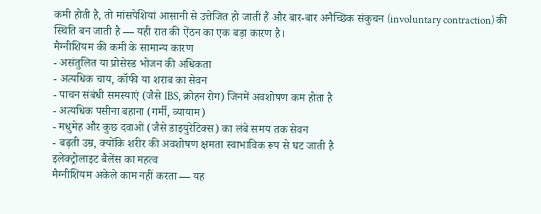कमी होती है, तो मांसपेशियां आसानी से उत्तेजित हो जाती हैं और बार-बार अनैच्छिक संकुचन (involuntary contraction) की स्थिति बन जाती है — यही रात की ऐंठन का एक बड़ा कारण है।
मैग्नीशियम की कमी के सामान्य कारण
- असंतुलित या प्रोसेस्ड भोजन की अधिकता
- अत्यधिक चाय, कॉफी या शराब का सेवन
- पाचन संबंधी समस्याएं (जैसे IBS, क्रोहन रोग) जिनमें अवशोषण कम होता है
- अत्यधिक पसीना बहाना (गर्मी, व्यायाम)
- मधुमेह और कुछ दवाओं (जैसे डाइयुरेटिक्स) का लंबे समय तक सेवन
- बढ़ती उम्र, क्योंकि शरीर की अवशोषण क्षमता स्वाभाविक रूप से घट जाती है
इलेक्ट्रोलाइट बैलेंस का महत्व
मैग्नीशियम अकेले काम नहीं करता — यह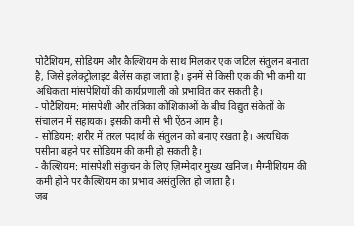पोटैशियम, सोडियम और कैल्शियम के साथ मिलकर एक जटिल संतुलन बनाता है, जिसे इलेक्ट्रोलाइट बैलेंस कहा जाता है। इनमें से किसी एक की भी कमी या अधिकता मांसपेशियों की कार्यप्रणाली को प्रभावित कर सकती है।
- पोटैशियम: मांसपेशी और तंत्रिका कोशिकाओं के बीच विद्युत संकेतों के संचालन में सहायक। इसकी कमी से भी ऐंठन आम है।
- सोडियम: शरीर में तरल पदार्थ के संतुलन को बनाए रखता है। अत्यधिक पसीना बहने पर सोडियम की कमी हो सकती है।
- कैल्शियम: मांसपेशी संकुचन के लिए ज़िम्मेदार मुख्य खनिज। मैग्नीशियम की कमी होने पर कैल्शियम का प्रभाव असंतुलित हो जाता है।
जब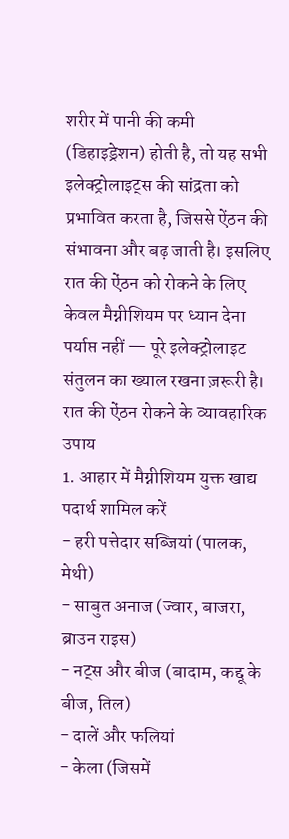शरीर में पानी की कमी (डिहाइड्रेशन) होती है, तो यह सभी इलेक्ट्रोलाइट्स की सांद्रता को प्रभावित करता है, जिससे ऐंठन की संभावना और बढ़ जाती है। इसलिए रात की ऐंठन को रोकने के लिए केवल मैग्नीशियम पर ध्यान देना पर्याप्त नहीं — पूरे इलेक्ट्रोलाइट संतुलन का ख्याल रखना ज़रूरी है।
रात की ऐंठन रोकने के व्यावहारिक उपाय
1. आहार में मैग्नीशियम युक्त खाद्य पदार्थ शामिल करें
- हरी पत्तेदार सब्जियां (पालक, मेथी)
- साबुत अनाज (ज्वार, बाजरा, ब्राउन राइस)
- नट्स और बीज (बादाम, कद्दू के बीज, तिल)
- दालें और फलियां
- केला (जिसमें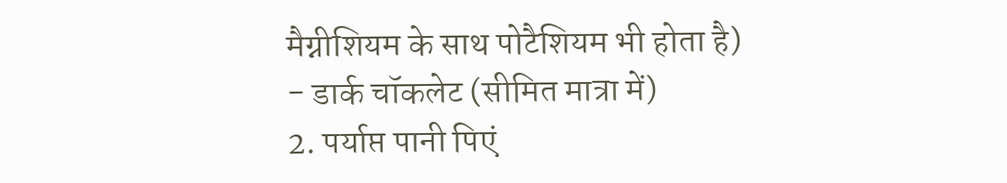मैग्नीशियम के साथ पोटैशियम भी होता है)
- डार्क चॉकलेट (सीमित मात्रा में)
2. पर्याप्त पानी पिएं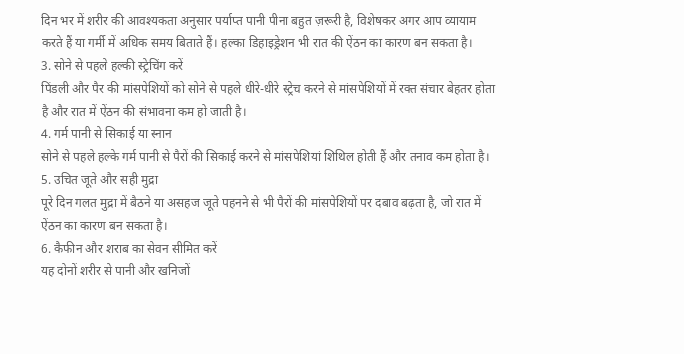दिन भर में शरीर की आवश्यकता अनुसार पर्याप्त पानी पीना बहुत ज़रूरी है, विशेषकर अगर आप व्यायाम करते हैं या गर्मी में अधिक समय बिताते हैं। हल्का डिहाइड्रेशन भी रात की ऐंठन का कारण बन सकता है।
3. सोने से पहले हल्की स्ट्रेचिंग करें
पिंडली और पैर की मांसपेशियों को सोने से पहले धीरे-धीरे स्ट्रेच करने से मांसपेशियों में रक्त संचार बेहतर होता है और रात में ऐंठन की संभावना कम हो जाती है।
4. गर्म पानी से सिकाई या स्नान
सोने से पहले हल्के गर्म पानी से पैरों की सिकाई करने से मांसपेशियां शिथिल होती हैं और तनाव कम होता है।
5. उचित जूते और सही मुद्रा
पूरे दिन गलत मुद्रा में बैठने या असहज जूते पहनने से भी पैरों की मांसपेशियों पर दबाव बढ़ता है, जो रात में ऐंठन का कारण बन सकता है।
6. कैफीन और शराब का सेवन सीमित करें
यह दोनों शरीर से पानी और खनिजों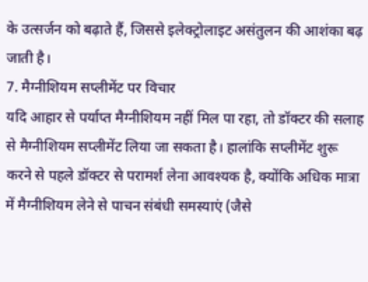के उत्सर्जन को बढ़ाते हैं, जिससे इलेक्ट्रोलाइट असंतुलन की आशंका बढ़ जाती है।
7. मैग्नीशियम सप्लीमेंट पर विचार
यदि आहार से पर्याप्त मैग्नीशियम नहीं मिल पा रहा, तो डॉक्टर की सलाह से मैग्नीशियम सप्लीमेंट लिया जा सकता है। हालांकि सप्लीमेंट शुरू करने से पहले डॉक्टर से परामर्श लेना आवश्यक है, क्योंकि अधिक मात्रा में मैग्नीशियम लेने से पाचन संबंधी समस्याएं (जैसे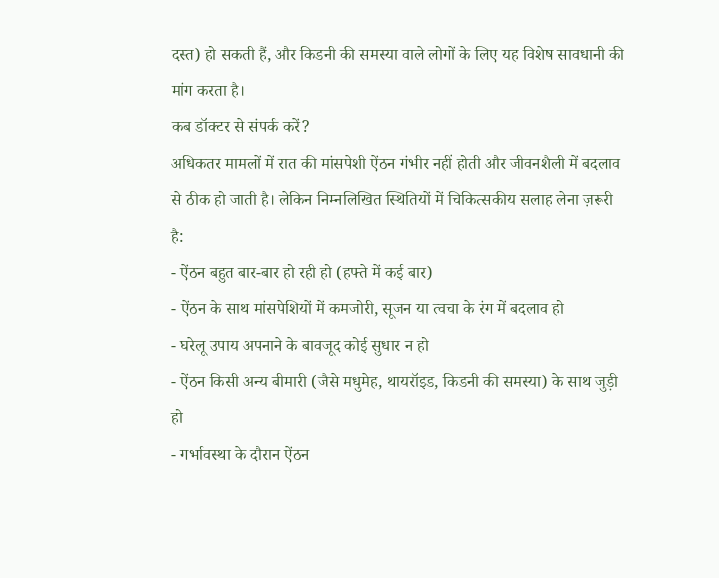दस्त) हो सकती हैं, और किडनी की समस्या वाले लोगों के लिए यह विशेष सावधानी की मांग करता है।
कब डॉक्टर से संपर्क करें?
अधिकतर मामलों में रात की मांसपेशी ऐंठन गंभीर नहीं होती और जीवनशैली में बदलाव से ठीक हो जाती है। लेकिन निम्नलिखित स्थितियों में चिकित्सकीय सलाह लेना ज़रूरी है:
- ऐंठन बहुत बार-बार हो रही हो (हफ्ते में कई बार)
- ऐंठन के साथ मांसपेशियों में कमजोरी, सूजन या त्वचा के रंग में बदलाव हो
- घरेलू उपाय अपनाने के बावजूद कोई सुधार न हो
- ऐंठन किसी अन्य बीमारी (जैसे मधुमेह, थायरॉइड, किडनी की समस्या) के साथ जुड़ी हो
- गर्भावस्था के दौरान ऐंठन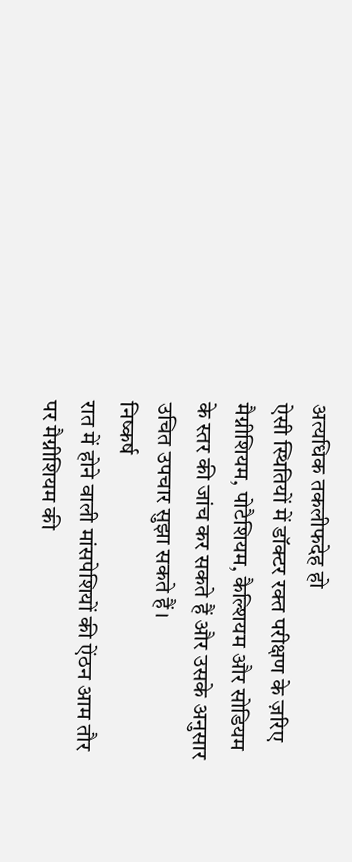अत्यधिक तकलीफदेह हो
ऐसी स्थितियों में डॉक्टर रक्त परीक्षण के ज़रिए मैग्नीशियम, पोटैशियम, कैल्शियम और सोडियम के स्तर की जांच कर सकते हैं और उसके अनुसार उचित उपचार सुझा सकते हैं।
निष्कर्ष
रात में होने वाली मांसपेशियों की ऐंठन आम तौर पर मैग्नीशियम की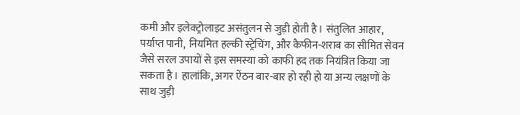कमी और इलेक्ट्रोलाइट असंतुलन से जुड़ी होती है। संतुलित आहार, पर्याप्त पानी, नियमित हल्की स्ट्रेचिंग, और कैफीन-शराब का सीमित सेवन जैसे सरल उपायों से इस समस्या को काफी हद तक नियंत्रित किया जा सकता है। हालांकि, अगर ऐंठन बार-बार हो रही हो या अन्य लक्षणों के साथ जुड़ी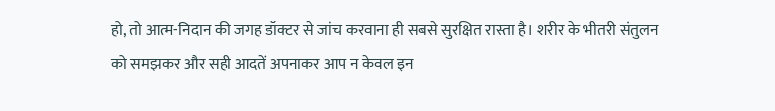हो, तो आत्म-निदान की जगह डॉक्टर से जांच करवाना ही सबसे सुरक्षित रास्ता है। शरीर के भीतरी संतुलन को समझकर और सही आदतें अपनाकर आप न केवल इन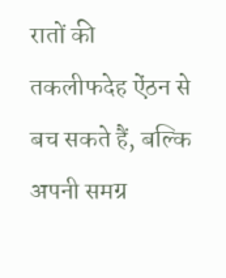रातों की तकलीफदेह ऐंठन से बच सकते हैं, बल्कि अपनी समग्र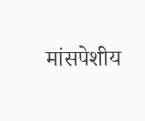मांसपेशीय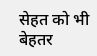सेहत को भी बेहतर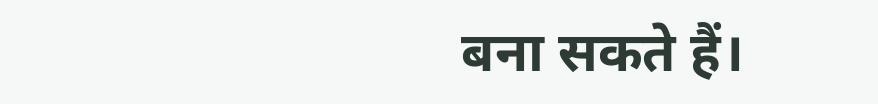बना सकते हैं।